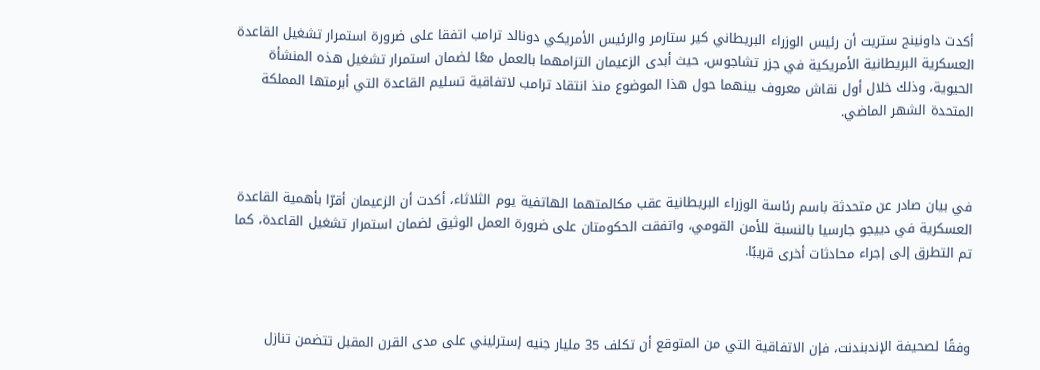أكدت داونينج ستريت أن رئيس الوزراء البريطاني كير ستارمر والرئيس الأمريكي دونالد ترامب اتفقا على ضرورة استمرار تشغيل القاعدة العسكرية البريطانية الأمريكية في جزر تشاجوس، حيث أبدى الزعيمان التزامهما بالعمل معًا لضمان استمرار تشغيل هذه المنشأة الحيوية، وذلك خلال أول نقاش معروف بينهما حول هذا الموضوع منذ انتقاد ترامب لاتفاقية تسليم القاعدة التي أبرمتها المملكة المتحدة الشهر الماضي.



في بيان صادر عن متحدثة باسم رئاسة الوزراء البريطانية عقب مكالمتهما الهاتفية يوم الثلاثاء، أكدت أن الزعيمان أقرّا بأهمية القاعدة العسكرية في دييجو جارسيا بالنسبة للأمن القومي، واتفقت الحكومتان على ضرورة العمل الوثيق لضمان استمرار تشغيل القاعدة، كما تم التطرق إلى إجراء محادثات أخرى قريبًا.



وفقًا لصحيفة الإندبندنت، فإن الاتفاقية التي من المتوقع أن تكلف 35 مليار جنيه إسترليني على مدى القرن المقبل تتضمن تنازل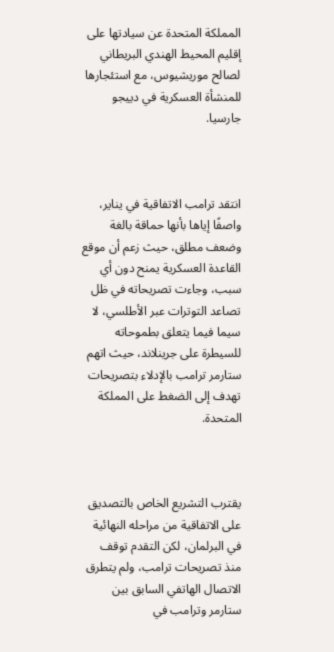المملكة المتحدة عن سيادتها على إقليم المحيط الهندي البريطاني لصالح موريشيوس، مع استئجارها للمنشأة العسكرية في دييجو جارسيا.



انتقد ترامب الاتفاقية في يناير، واصفًا إياها بأنها حماقة بالغة وضعف مطلق، حيث زعم أن موقع القاعدة العسكرية يمنح دون أي سبب، وجاءت تصريحاته في ظل تصاعد التوترات عبر الأطلسي، لا سيما فيما يتعلق بطموحاته للسيطرة على جرينلاند، حيث اتهم ستارمر ترامب بالإدلاء بتصريحات تهدف إلى الضغط على المملكة المتحدة.



يقترب التشريع الخاص بالتصديق على الاتفاقية من مراحله النهائية في البرلمان، لكن التقدم توقف منذ تصريحات ترامب، ولم يتطرق الاتصال الهاتفي السابق بين ستارمر وترامب في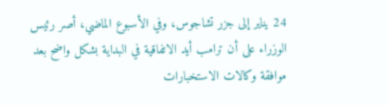24 يناير إلى جزر تشاجوس، وفي الأسبوع الماضي، أصر رئيس الوزراء على أن ترامب أيد الاتفاقية في البداية بشكل واضح بعد موافقة وكالات الاستخبارات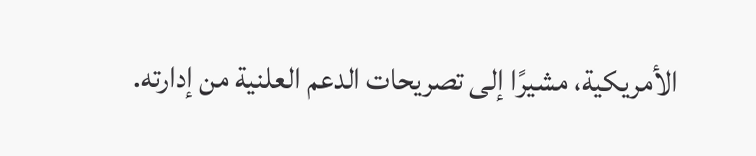الأمريكية، مشيرًا إلى تصريحات الدعم العلنية من إدارته.